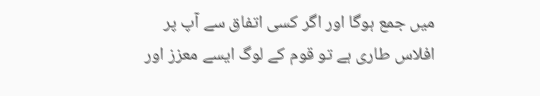میں جمع ہوگا اور اگر کسی اتفاق سے آپ پر افلاس طاری ہے تو قوم کے لوگ ایسے معزز اور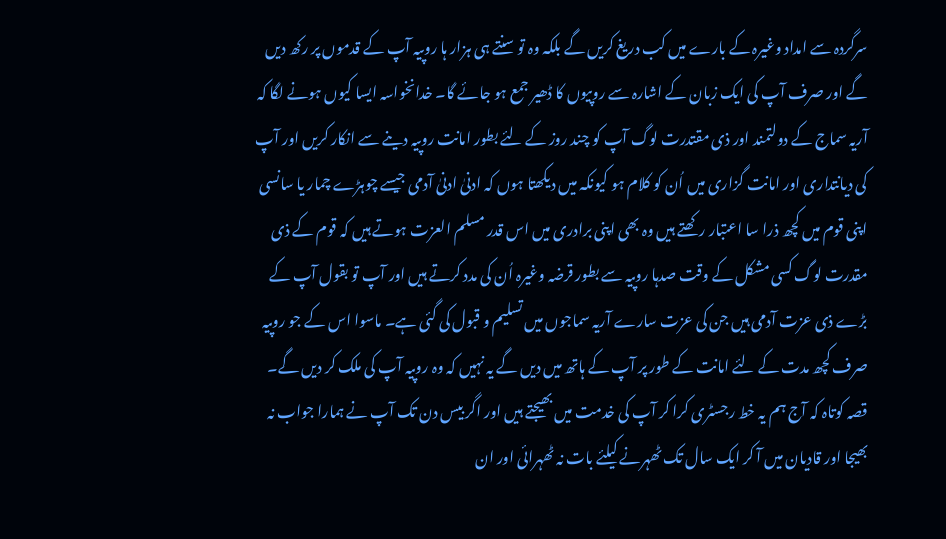سرگردہ سے امداد وغیرہ کے بارے میں کب دریغ کریں گے بلکہ وہ تو سنتے ہی ہزار ہا روپیہ آپ کے قدموں پر رکھ دیں گے اور صرف آپ کی ایک زبان کے اشارہ سے روپیوں کا ڈھیر جمع ہو جائے گا۔ خدانخواسہ ایسا کیوں ہونے لگا کہ آریہ سماج کے دولتمند اور ذی مقتدرت لوگ آپ کو چند روز کے لئے بطور امانت روپیہ دینے سے انکار کریں اور آپ کی دیانتداری اور امانت گزاری میں اُن کو کلام ہو کیونکہ میں دیکھتا ہوں کہ ادنیٰ ادنیٰ آدمی جیسے چوہڑے چمار یا سانسی اپنی قوم میں کچھ ذرا سا اعتبار رکھتے ہیں وہ بھی اپنی برادری میں اس قدر مسلم العزت ہوتے ہیں کہ قوم کے ذی مقدرت لوگ کسی مشکل کے وقت صدہا روپیہ سے بطور قرضہ وغیرہ اُن کی مدد کرتے ہیں اور آپ تو بقول آپ کے بڑے ذی عزت آدمی ہیں جن کی عزت سارے آریہ سماجوں میں تسلیم و قبول کی گئی ہے۔ ماسوا اس کے جو روپیہ صرف کچھ مدت کے لئے امانت کے طور پر آپ کے ہاتھ میں دیں گے یہ نہیں کہ وہ روپیہ آپ کی ملک کر دیں گے۔ قصہ کوتاہ کہ آج ہم یہ خط رجسٹری کرا کر آپ کی خدمت میں بھیجتے ہیں اور اگر بیس دن تک آپ نے ہمارا جواب نہ بھیجا اور قادیان میں آ کر ایک سال تک ٹھہرنے کیلئے بات نہ ٹھہرائی اور ان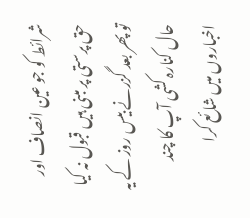شرائط کو جو عین انصاف اور حق پرستی پر مبنی ہیں قبول نہ کیا تو پھر بعد گزرنے بیس روز کے یہ حال کنارہ کشی آپ کا چند اخباروں میں شائع کرا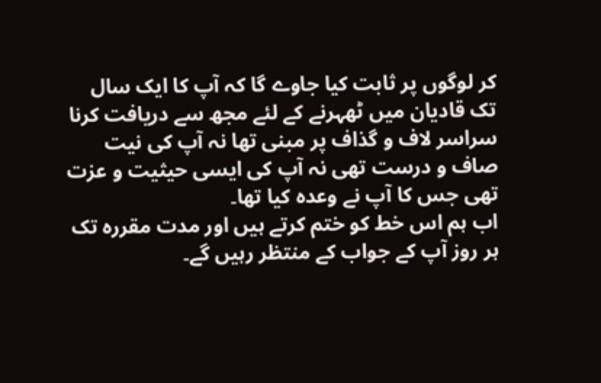کر لوگوں پر ثابت کیا جاوے گا کہ آپ کا ایک سال تک قادیان میں ٹھہرنے کے لئے مجھ سے دریافت کرنا سراسر لاف و گذاف پر مبنی تھا نہ آپ کی نیت صاف و درست تھی نہ آپ کی ایسی حیثیت و عزت تھی جس کا آپ نے وعدہ کیا تھا۔
اب ہم اس خط کو ختم کرتے ہیں اور مدت مقررہ تک ہر روز آپ کے جواب کے منتظر رہیں گے۔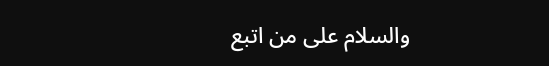والسلام علی من اتبع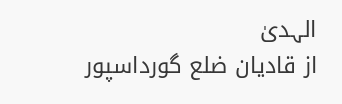الہدیٰ
از قادیان ضلع گورداسپور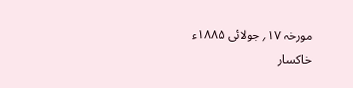مورخہ ۱۷؍ جولائی ۱۸۸۵ء
خاکسار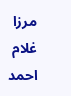مرزا غلام احمد